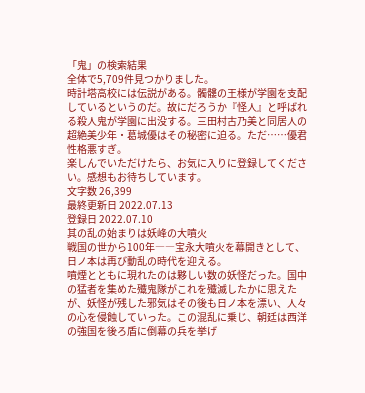「鬼」の検索結果
全体で5,709件見つかりました。
時計塔高校には伝説がある。髑髏の王様が学園を支配しているというのだ。故にだろうか『怪人』と呼ばれる殺人鬼が学園に出没する。三田村古乃美と同居人の超絶美少年・葛城優はその秘密に迫る。ただ……優君性格悪すぎ。
楽しんでいただけたら、お気に入りに登録してください。感想もお待ちしています。
文字数 26,399
最終更新日 2022.07.13
登録日 2022.07.10
其の乱の始まりは妖峰の大噴火
戦国の世から100年――宝永大噴火を幕開きとして、日ノ本は再び動乱の時代を迎える。
噴煙とともに現れたのは夥しい数の妖怪だった。国中の猛者を集めた殲鬼隊がこれを殲滅したかに思えたが、妖怪が残した邪気はその後も日ノ本を漂い、人々の心を侵蝕していった。この混乱に乗じ、朝廷は西洋の強国を後ろ盾に倒幕の兵を挙げ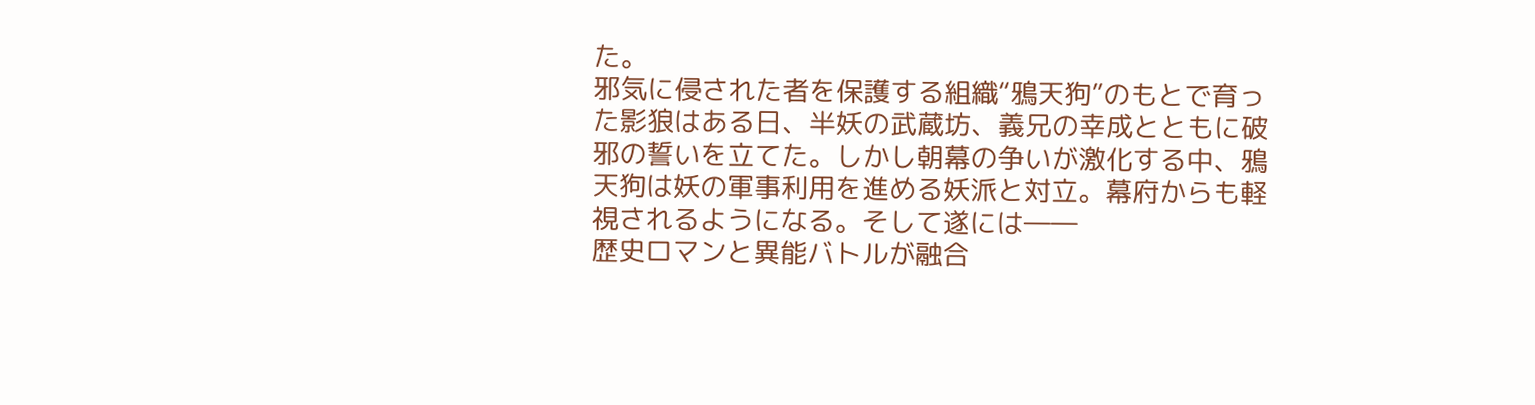た。
邪気に侵された者を保護する組織“鴉天狗”のもとで育った影狼はある日、半妖の武蔵坊、義兄の幸成とともに破邪の誓いを立てた。しかし朝幕の争いが激化する中、鴉天狗は妖の軍事利用を進める妖派と対立。幕府からも軽視されるようになる。そして遂には――
歴史ロマンと異能バトルが融合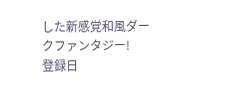した新感覚和風ダークファンタジー!
登録日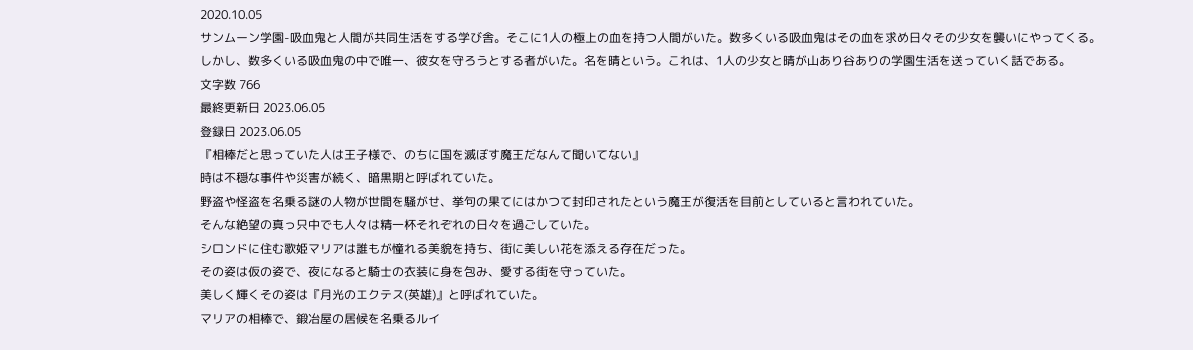2020.10.05
サンムーン学園-吸血鬼と人間が共同生活をする学び舎。そこに1人の極上の血を持つ人間がいた。数多くいる吸血鬼はその血を求め日々その少女を襲いにやってくる。
しかし、数多くいる吸血鬼の中で唯一、彼女を守ろうとする者がいた。名を晴という。これは、1人の少女と晴が山あり谷ありの学園生活を送っていく話である。
文字数 766
最終更新日 2023.06.05
登録日 2023.06.05
『相棒だと思っていた人は王子様で、のちに国を滅ぼす魔王だなんて聞いてない』
時は不穏な事件や災害が続く、暗黒期と呼ばれていた。
野盗や怪盗を名乗る謎の人物が世間を騒がせ、挙句の果てにはかつて封印されたという魔王が復活を目前としていると言われていた。
そんな絶望の真っ只中でも人々は精一杯それぞれの日々を過ごしていた。
シロンドに住む歌姫マリアは誰もが憧れる美貌を持ち、街に美しい花を添える存在だった。
その姿は仮の姿で、夜になると騎士の衣装に身を包み、愛する街を守っていた。
美しく輝くその姿は『月光のエクテス(英雄)』と呼ばれていた。
マリアの相棒で、鍛冶屋の居候を名乗るルイ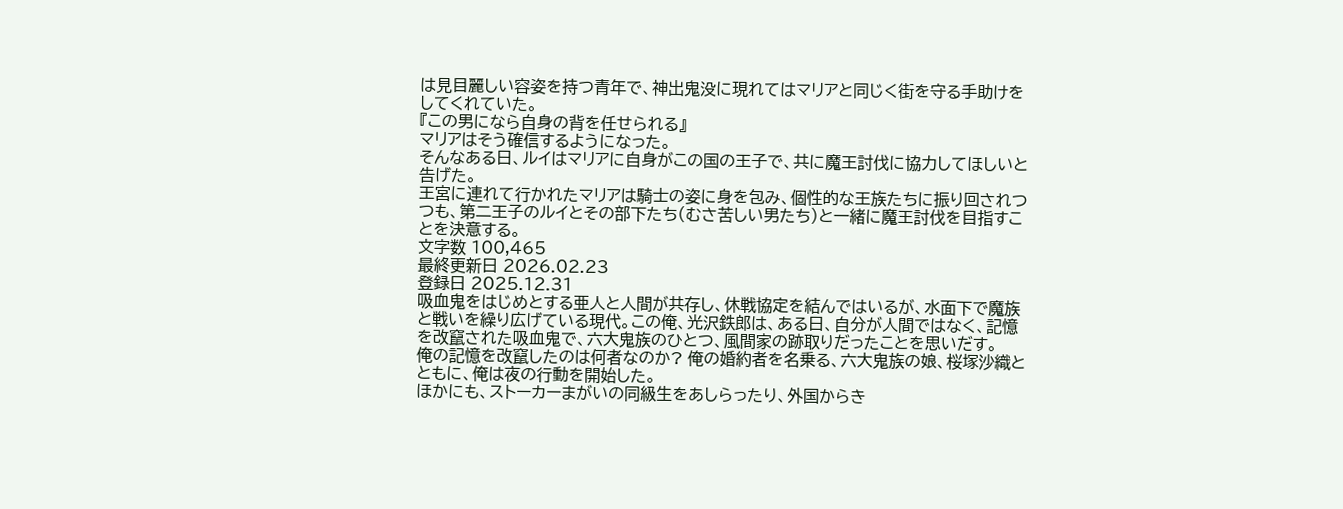は見目麗しい容姿を持つ青年で、神出鬼没に現れてはマリアと同じく街を守る手助けをしてくれていた。
『この男になら自身の背を任せられる』
マリアはそう確信するようになった。
そんなある日、ルイはマリアに自身がこの国の王子で、共に魔王討伐に協力してほしいと告げた。
王宮に連れて行かれたマリアは騎士の姿に身を包み、個性的な王族たちに振り回されつつも、第二王子のルイとその部下たち(むさ苦しい男たち)と一緒に魔王討伐を目指すことを決意する。
文字数 100,465
最終更新日 2026.02.23
登録日 2025.12.31
吸血鬼をはじめとする亜人と人間が共存し、休戦協定を結んではいるが、水面下で魔族と戦いを繰り広げている現代。この俺、光沢鉄郎は、ある日、自分が人間ではなく、記憶を改竄された吸血鬼で、六大鬼族のひとつ、風間家の跡取りだったことを思いだす。
俺の記憶を改竄したのは何者なのか? 俺の婚約者を名乗る、六大鬼族の娘、桜塚沙織とともに、俺は夜の行動を開始した。
ほかにも、ストーカーまがいの同級生をあしらったり、外国からき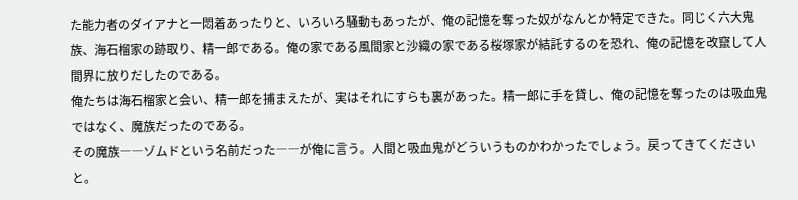た能力者のダイアナと一悶着あったりと、いろいろ騒動もあったが、俺の記憶を奪った奴がなんとか特定できた。同じく六大鬼族、海石榴家の跡取り、精一郎である。俺の家である風間家と沙織の家である桜塚家が結託するのを恐れ、俺の記憶を改竄して人間界に放りだしたのである。
俺たちは海石榴家と会い、精一郎を捕まえたが、実はそれにすらも裏があった。精一郎に手を貸し、俺の記憶を奪ったのは吸血鬼ではなく、魔族だったのである。
その魔族――ゾムドという名前だった――が俺に言う。人間と吸血鬼がどういうものかわかったでしょう。戻ってきてくださいと。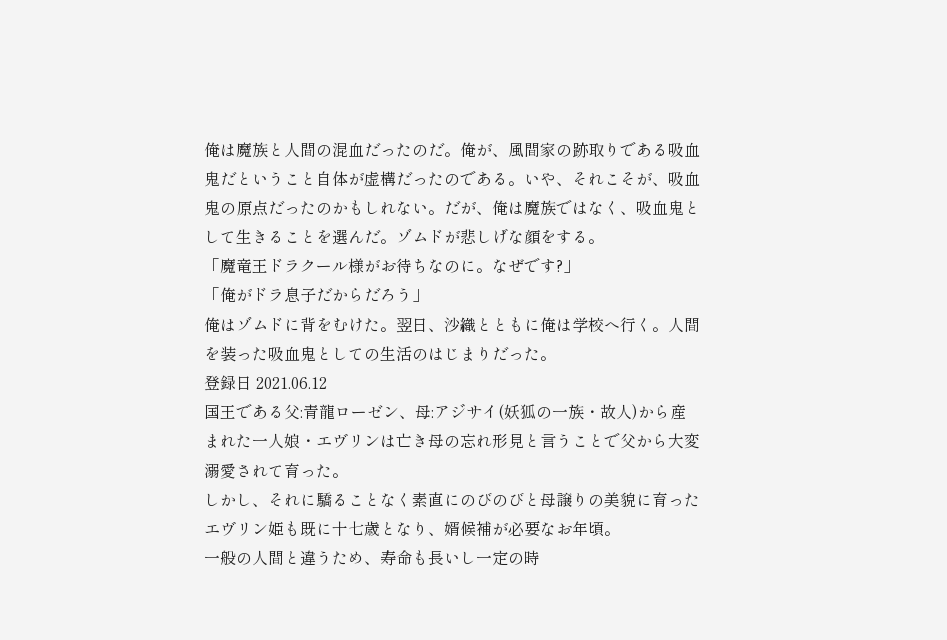俺は魔族と人間の混血だったのだ。俺が、風間家の跡取りである吸血鬼だということ自体が虚構だったのである。いや、それこそが、吸血鬼の原点だったのかもしれない。だが、俺は魔族ではなく、吸血鬼として生きることを選んだ。ゾムドが悲しげな顔をする。
「魔竜王ドラクール様がお待ちなのに。なぜです?」
「俺がドラ息子だからだろう」
俺はゾムドに背をむけた。翌日、沙織とともに俺は学校へ行く。人間を装った吸血鬼としての生活のはじまりだった。
登録日 2021.06.12
国王である父:青龍ローゼン、母:アジサイ(妖狐の一族・故人)から産まれた一人娘・エヴリンは亡き母の忘れ形見と言うことで父から大変溺愛されて育った。
しかし、それに驕ることなく素直にのびのびと母譲りの美貌に育ったエヴリン姫も既に十七歳となり、婿候補が必要なお年頃。
一般の人間と違うため、寿命も長いし一定の時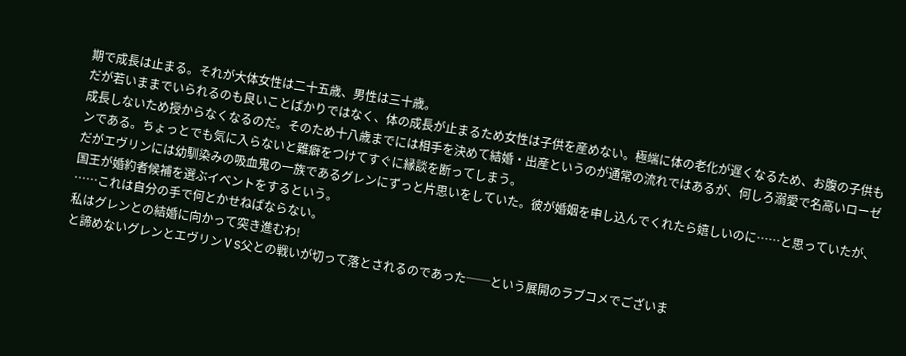期で成長は止まる。それが大体女性は二十五歳、男性は三十歳。
だが若いままでいられるのも良いことばかりではなく、体の成長が止まるため女性は子供を産めない。極端に体の老化が遅くなるため、お腹の子供も成長しないため授からなくなるのだ。そのため十八歳までには相手を決めて結婚・出産というのが通常の流れではあるが、何しろ溺愛で名高いローゼンである。ちょっとでも気に入らないと難癖をつけてすぐに縁談を断ってしまう。
だがエヴリンには幼馴染みの吸血鬼の一族であるグレンにずっと片思いをしていた。彼が婚姻を申し込んでくれたら嬉しいのに……と思っていたが、国王が婚約者候補を選ぶイベントをするという。
……これは自分の手で何とかせねばならない。
私はグレンとの結婚に向かって突き進むわ!
と諦めないグレンとエヴリンⅤS父との戦いが切って落とされるのであった──という展開のラブコメでございま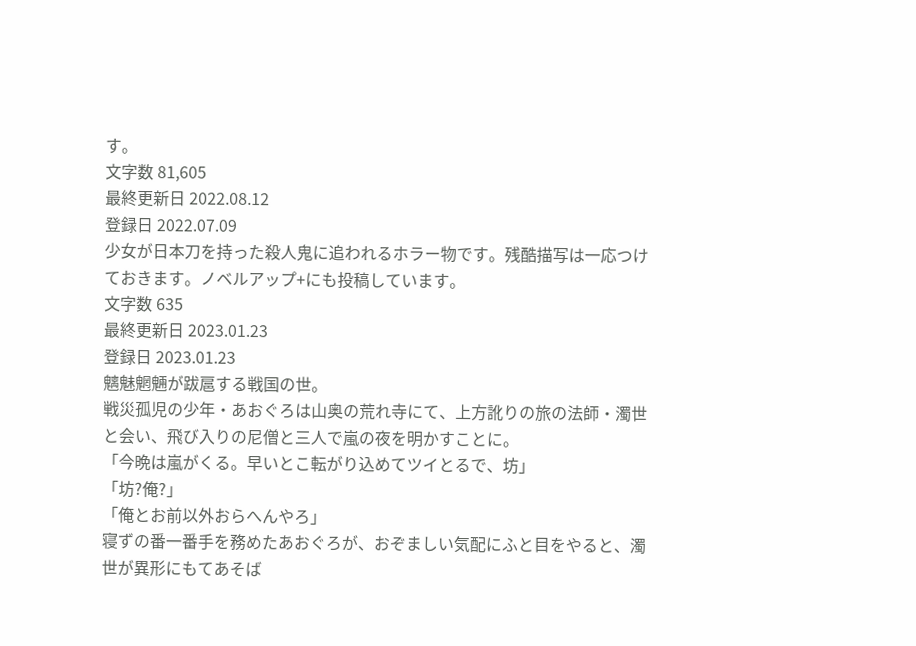す。
文字数 81,605
最終更新日 2022.08.12
登録日 2022.07.09
少女が日本刀を持った殺人鬼に追われるホラー物です。残酷描写は一応つけておきます。ノベルアップ+にも投稿しています。
文字数 635
最終更新日 2023.01.23
登録日 2023.01.23
魑魅魍魎が跋扈する戦国の世。
戦災孤児の少年・あおぐろは山奥の荒れ寺にて、上方訛りの旅の法師・濁世と会い、飛び入りの尼僧と三人で嵐の夜を明かすことに。
「今晩は嵐がくる。早いとこ転がり込めてツイとるで、坊」
「坊?俺?」
「俺とお前以外おらへんやろ」
寝ずの番一番手を務めたあおぐろが、おぞましい気配にふと目をやると、濁世が異形にもてあそば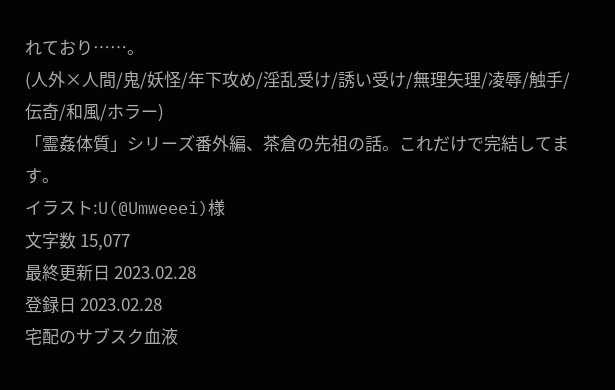れており……。
(人外×人間/鬼/妖怪/年下攻め/淫乱受け/誘い受け/無理矢理/凌辱/触手/伝奇/和風/ホラー)
「霊姦体質」シリーズ番外編、茶倉の先祖の話。これだけで完結してます。
イラスト:U(@Umweeei)様
文字数 15,077
最終更新日 2023.02.28
登録日 2023.02.28
宅配のサブスク血液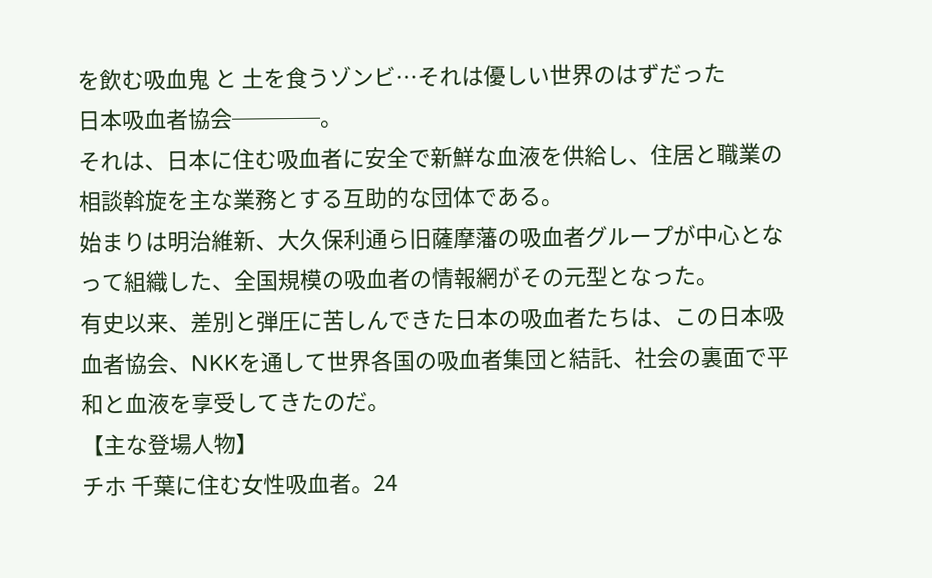を飲む吸血鬼 と 土を食うゾンビ…それは優しい世界のはずだった
日本吸血者協会────。
それは、日本に住む吸血者に安全で新鮮な血液を供給し、住居と職業の相談斡旋を主な業務とする互助的な団体である。
始まりは明治維新、大久保利通ら旧薩摩藩の吸血者グループが中心となって組織した、全国規模の吸血者の情報網がその元型となった。
有史以来、差別と弾圧に苦しんできた日本の吸血者たちは、この日本吸血者協会、NKKを通して世界各国の吸血者集団と結託、社会の裏面で平和と血液を享受してきたのだ。
【主な登場人物】
チホ 千葉に住む女性吸血者。24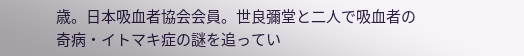歳。日本吸血者協会会員。世良彌堂と二人で吸血者の奇病・イトマキ症の謎を追ってい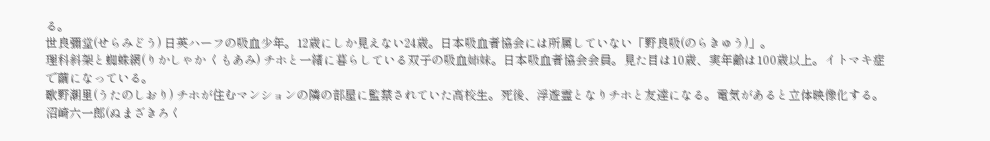る。
世良彌堂(せらみどう) 日英ハーフの吸血少年。12歳にしか見えない24歳。日本吸血者協会には所属していない「野良吸(のらきゅう)」。
理科斜架と蜘蛛網(りかしゃか くもあみ) チホと一緒に暮らしている双子の吸血姉妹。日本吸血者協会会員。見た目は10歳、実年齢は100歳以上。イトマキ症で繭になっている。
歌野潮里(うたのしおり) チホが住むマンションの隣の部屋に監禁されていた高校生。死後、浮遊霊となりチホと友達になる。電気があると立体映像化する。
沼崎六一郎(ぬまざきろく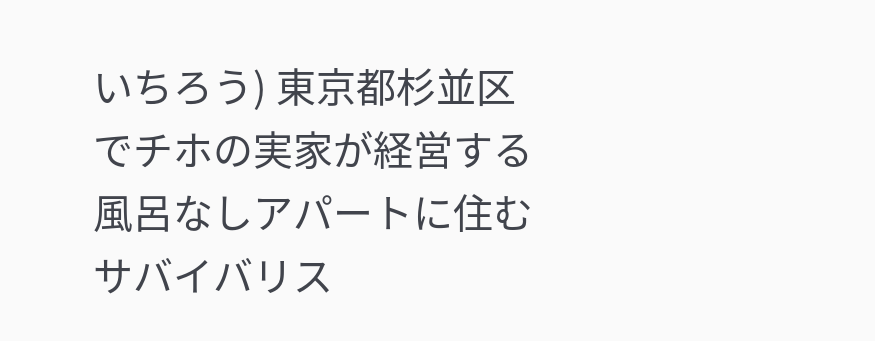いちろう) 東京都杉並区でチホの実家が経営する風呂なしアパートに住むサバイバリス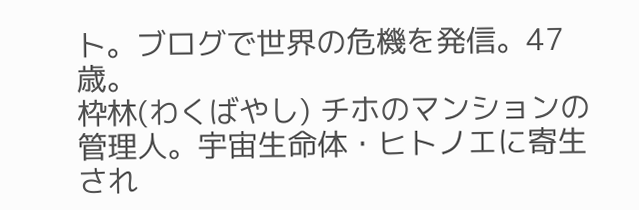ト。ブログで世界の危機を発信。47歳。
枠林(わくばやし) チホのマンションの管理人。宇宙生命体・ヒトノエに寄生され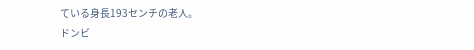ている身長193センチの老人。
ドンビ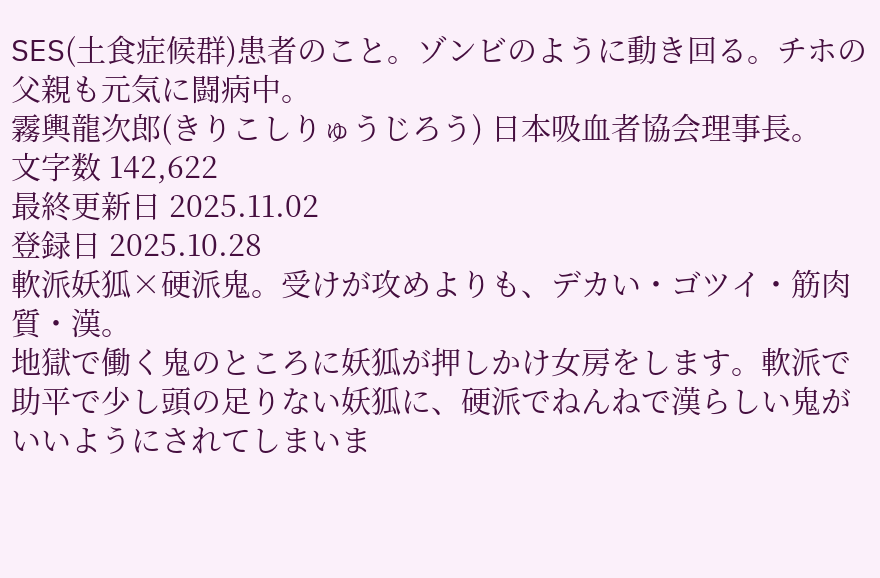SES(土食症候群)患者のこと。ゾンビのように動き回る。チホの父親も元気に闘病中。
霧輿龍次郎(きりこしりゅうじろう) 日本吸血者協会理事長。
文字数 142,622
最終更新日 2025.11.02
登録日 2025.10.28
軟派妖狐×硬派鬼。受けが攻めよりも、デカい・ゴツイ・筋肉質・漢。
地獄で働く鬼のところに妖狐が押しかけ女房をします。軟派で助平で少し頭の足りない妖狐に、硬派でねんねで漢らしい鬼がいいようにされてしまいま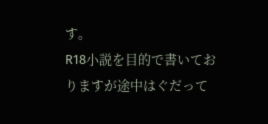す。
R18小説を目的で書いておりますが途中はぐだって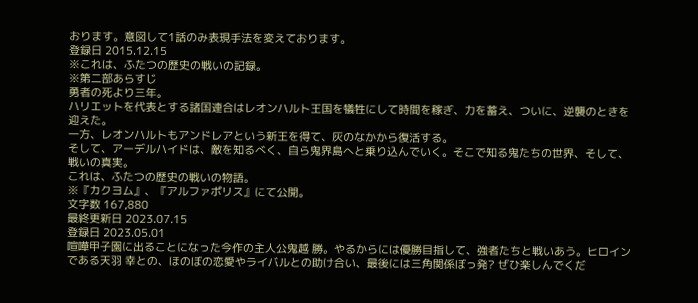おります。意図して1話のみ表現手法を変えております。
登録日 2015.12.15
※これは、ふたつの歴史の戦いの記録。
※第二部あらすじ
勇者の死より三年。
ハリエットを代表とする諸国連合はレオンハルト王国を犠牲にして時間を稼ぎ、力を蓄え、ついに、逆襲のときを迎えた。
一方、レオンハルトもアンドレアという新王を得て、灰のなかから復活する。
そして、アーデルハイドは、敵を知るべく、自ら鬼界島へと乗り込んでいく。そこで知る鬼たちの世界、そして、戦いの真実。
これは、ふたつの歴史の戦いの物語。
※『カクヨム』、『アルファポリス』にて公開。
文字数 167,880
最終更新日 2023.07.15
登録日 2023.05.01
喧嘩甲子園に出ることになった今作の主人公鬼越 勝。やるからには優勝目指して、強者たちと戦いあう。ヒロインである天羽 幸との、ほのぼの恋愛やライバルとの助け合い、最後には三角関係ぼっ発? ぜひ楽しんでくだ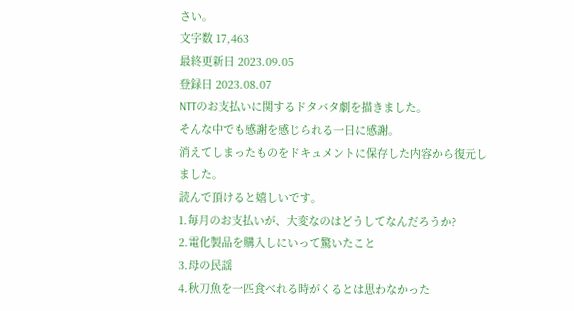さい。
文字数 17,463
最終更新日 2023.09.05
登録日 2023.08.07
NTTのお支払いに関するドタバタ劇を描きました。
そんな中でも感謝を感じられる一日に感謝。
消えてしまったものをドキュメントに保存した内容から復元しました。
読んで頂けると嬉しいです。
1.毎月のお支払いが、大変なのはどうしてなんだろうか?
2.電化製品を購入しにいって驚いたこと
3.母の民謡
4.秋刀魚を一匹食べれる時がくるとは思わなかった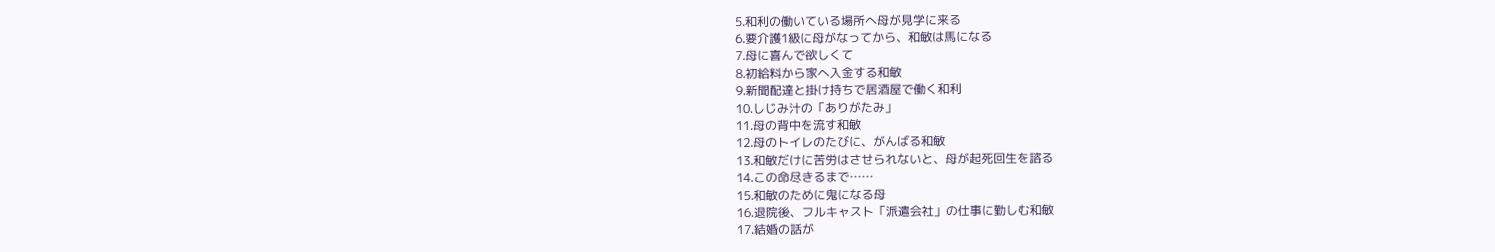5.和利の働いている場所へ母が見学に来る
6.要介護1級に母がなってから、和敏は馬になる
7.母に喜んで欲しくて
8.初給料から家へ入金する和敏
9.新聞配達と掛け持ちで居酒屋で働く和利
10.しじみ汁の「ありがたみ」
11.母の背中を流す和敏
12.母のトイレのたびに、がんばる和敏
13.和敏だけに苦労はさせられないと、母が起死回生を諮る
14.この命尽きるまで……
15.和敏のために鬼になる母
16.退院後、フルキャスト「派遣会社」の仕事に勤しむ和敏
17.結婚の話が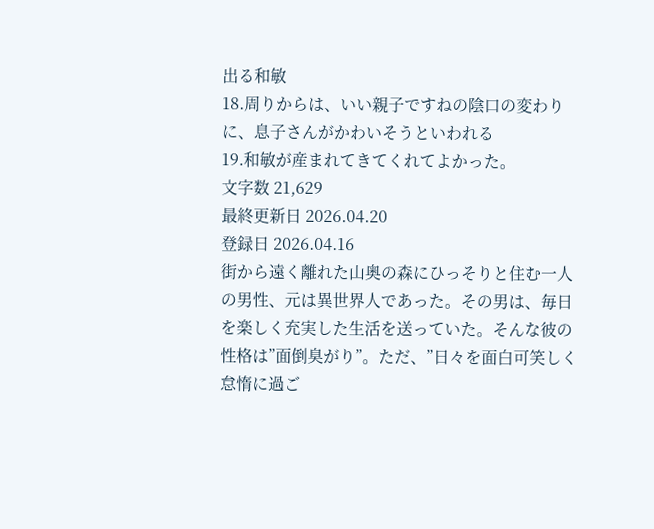出る和敏
18.周りからは、いい親子ですねの陰口の変わりに、息子さんがかわいそうといわれる
19.和敏が産まれてきてくれてよかった。
文字数 21,629
最終更新日 2026.04.20
登録日 2026.04.16
街から遠く離れた山奥の森にひっそりと住む一人の男性、元は異世界人であった。その男は、毎日を楽しく充実した生活を送っていた。そんな彼の性格は”面倒臭がり”。ただ、”日々を面白可笑しく怠惰に過ご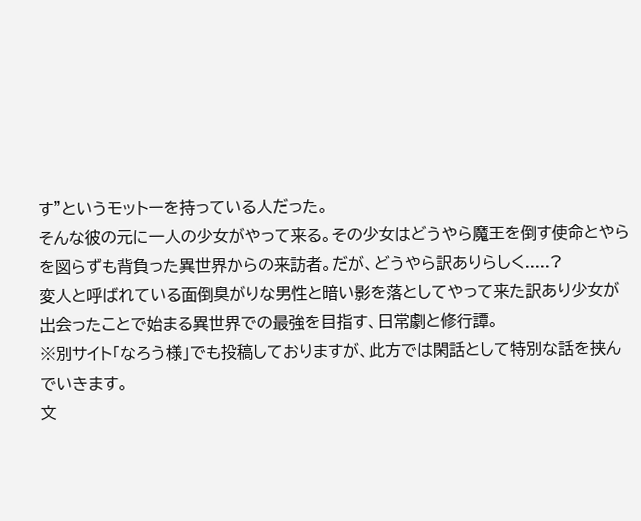す”というモットーを持っている人だった。
そんな彼の元に一人の少女がやって来る。その少女はどうやら魔王を倒す使命とやらを図らずも背負った異世界からの来訪者。だが、どうやら訳ありらしく.....?
変人と呼ばれている面倒臭がりな男性と暗い影を落としてやって来た訳あり少女が出会ったことで始まる異世界での最強を目指す、日常劇と修行譚。
※別サイト「なろう様」でも投稿しておりますが、此方では閑話として特別な話を挟んでいきます。
文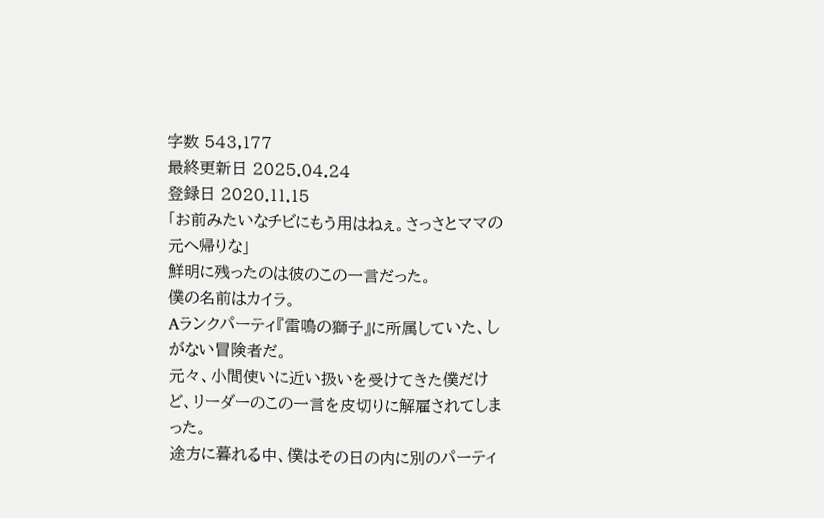字数 543,177
最終更新日 2025.04.24
登録日 2020.11.15
「お前みたいなチビにもう用はねぇ。さっさとママの元へ帰りな」
鮮明に残ったのは彼のこの一言だった。
僕の名前はカイラ。
Aランクパーティ『雷鳴の獅子』に所属していた、しがない冒険者だ。
元々、小間使いに近い扱いを受けてきた僕だけど、リーダーのこの一言を皮切りに解雇されてしまった。
途方に暮れる中、僕はその日の内に別のパーティ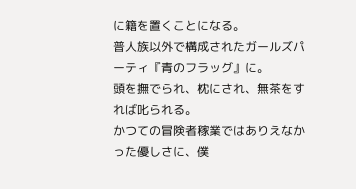に籍を置くことになる。
普人族以外で構成されたガールズパーティ『青のフラッグ』に。
頭を撫でられ、枕にされ、無茶をすれば叱られる。
かつての冒険者稼業ではありえなかった優しさに、僕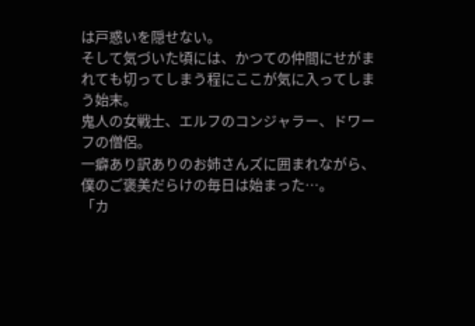は戸惑いを隠せない。
そして気づいた頃には、かつての仲間にせがまれても切ってしまう程にここが気に入ってしまう始末。
鬼人の女戦士、エルフのコンジャラー、ドワーフの僧侶。
一癖あり訳ありのお姉さんズに囲まれながら、僕のご褒美だらけの毎日は始まった…。
「カ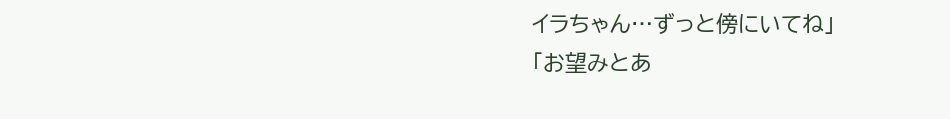イラちゃん…ずっと傍にいてね」
「お望みとあ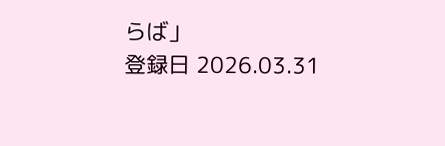らば」
登録日 2026.03.31